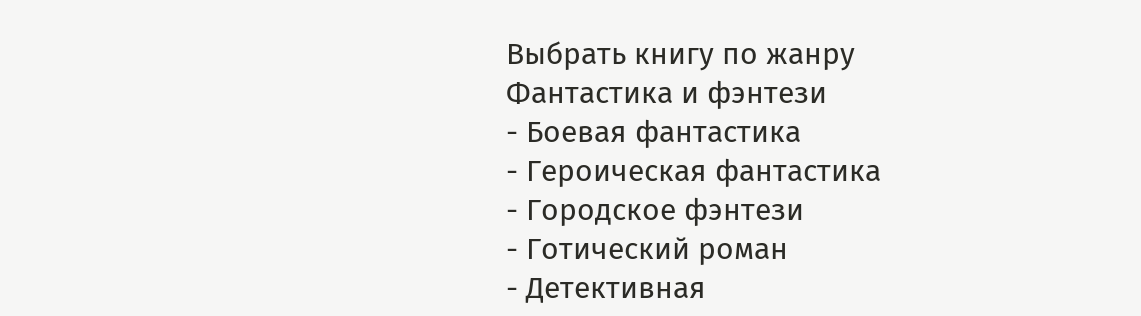Выбрать книгу по жанру
Фантастика и фэнтези
- Боевая фантастика
- Героическая фантастика
- Городское фэнтези
- Готический роман
- Детективная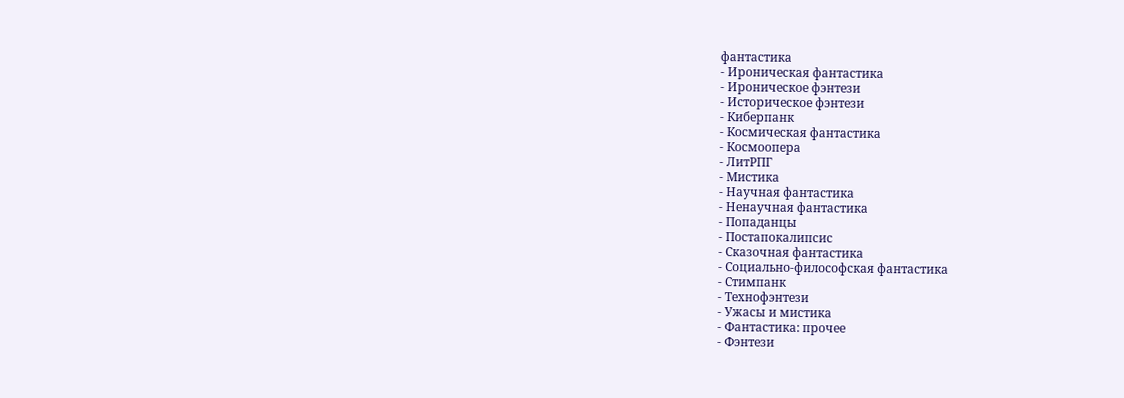фантастика
- Ироническая фантастика
- Ироническое фэнтези
- Историческое фэнтези
- Киберпанк
- Космическая фантастика
- Космоопера
- ЛитРПГ
- Мистика
- Научная фантастика
- Ненаучная фантастика
- Попаданцы
- Постапокалипсис
- Сказочная фантастика
- Социально-философская фантастика
- Стимпанк
- Технофэнтези
- Ужасы и мистика
- Фантастика: прочее
- Фэнтези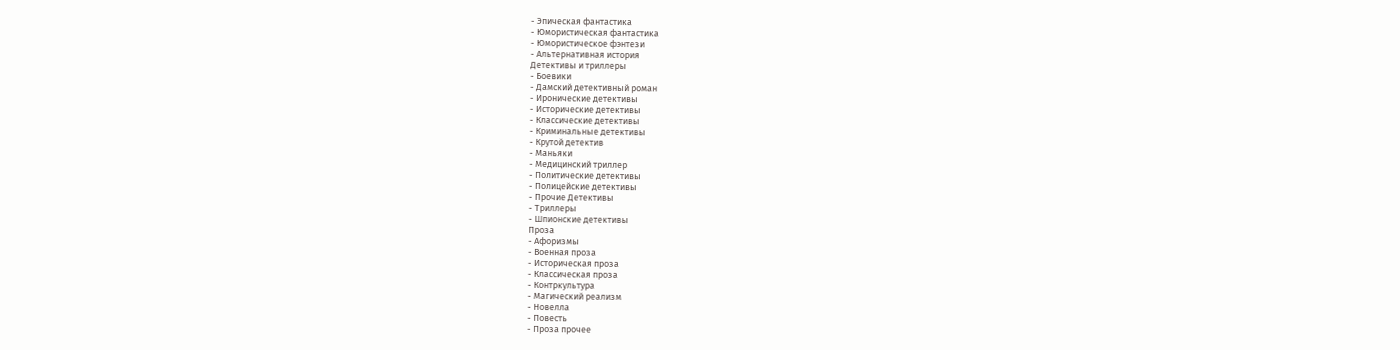- Эпическая фантастика
- Юмористическая фантастика
- Юмористическое фэнтези
- Альтернативная история
Детективы и триллеры
- Боевики
- Дамский детективный роман
- Иронические детективы
- Исторические детективы
- Классические детективы
- Криминальные детективы
- Крутой детектив
- Маньяки
- Медицинский триллер
- Политические детективы
- Полицейские детективы
- Прочие Детективы
- Триллеры
- Шпионские детективы
Проза
- Афоризмы
- Военная проза
- Историческая проза
- Классическая проза
- Контркультура
- Магический реализм
- Новелла
- Повесть
- Проза прочее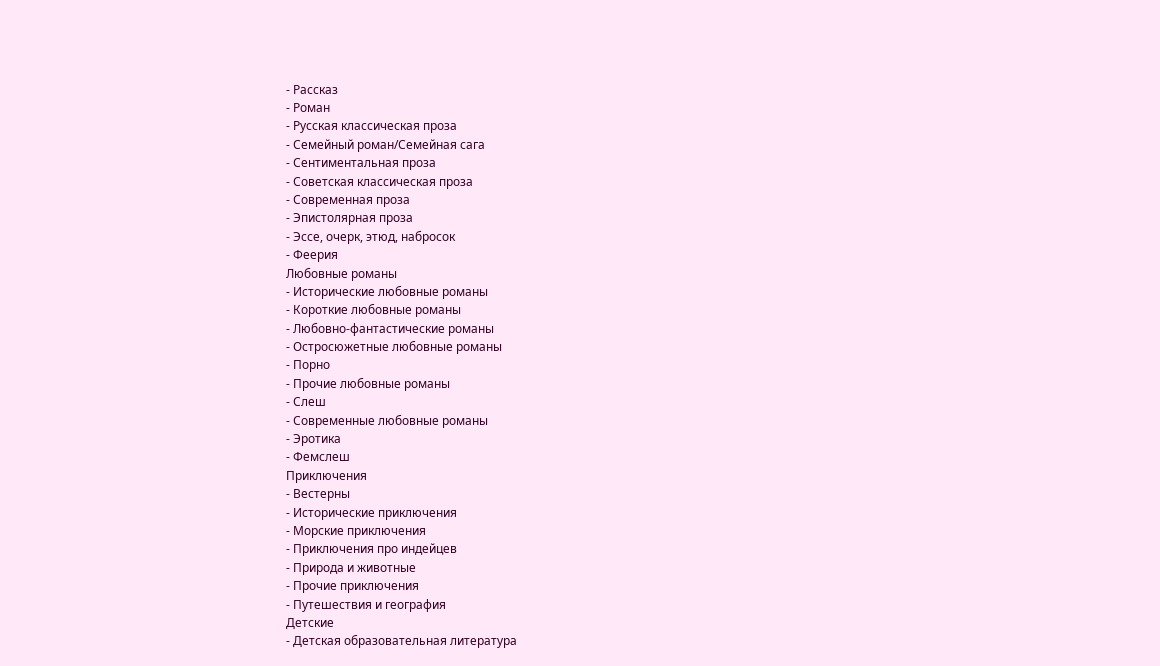- Рассказ
- Роман
- Русская классическая проза
- Семейный роман/Семейная сага
- Сентиментальная проза
- Советская классическая проза
- Современная проза
- Эпистолярная проза
- Эссе, очерк, этюд, набросок
- Феерия
Любовные романы
- Исторические любовные романы
- Короткие любовные романы
- Любовно-фантастические романы
- Остросюжетные любовные романы
- Порно
- Прочие любовные романы
- Слеш
- Современные любовные романы
- Эротика
- Фемслеш
Приключения
- Вестерны
- Исторические приключения
- Морские приключения
- Приключения про индейцев
- Природа и животные
- Прочие приключения
- Путешествия и география
Детские
- Детская образовательная литература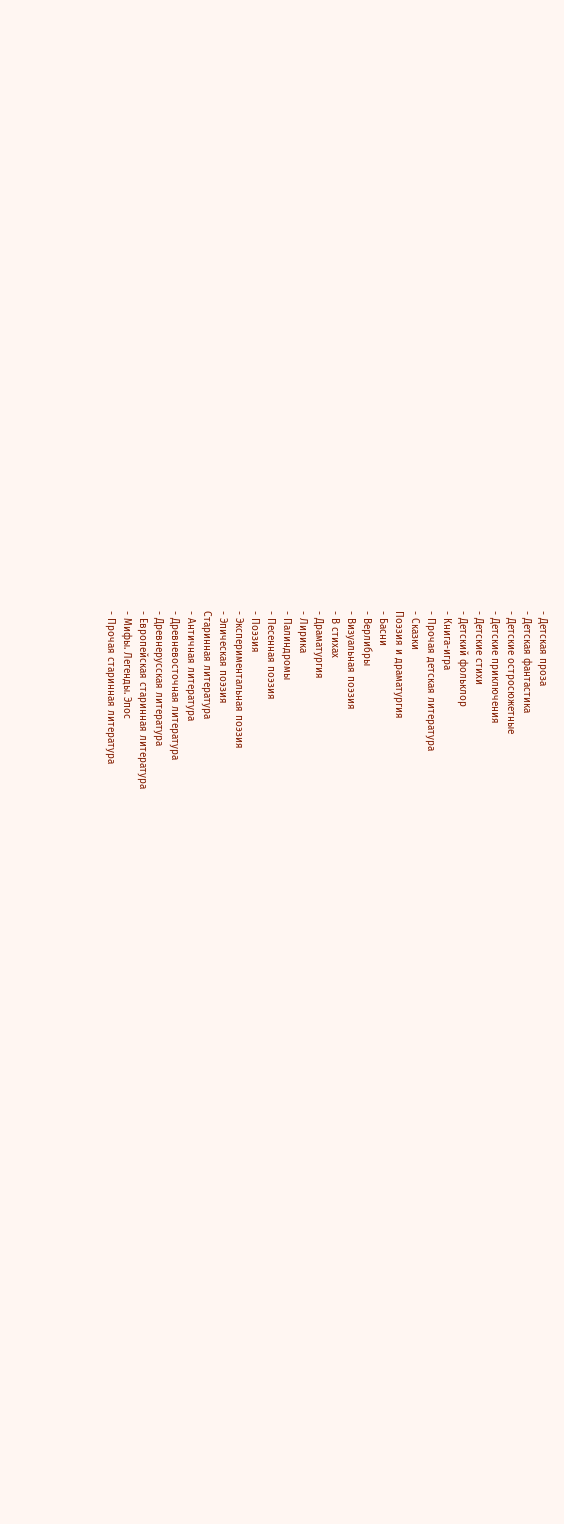- Детская проза
- Детская фантастика
- Детские остросюжетные
- Детские приключения
- Детские стихи
- Детский фольклор
- Книга-игра
- Прочая детская литература
- Сказки
Поэзия и драматургия
- Басни
- Верлибры
- Визуальная поэзия
- В стихах
- Драматургия
- Лирика
- Палиндромы
- Песенная поэзия
- Поэзия
- Экспериментальная поэзия
- Эпическая поэзия
Старинная литература
- Античная литература
- Древневосточная литература
- Древнерусская литература
- Европейская старинная литература
- Мифы. Легенды. Эпос
- Прочая старинная литература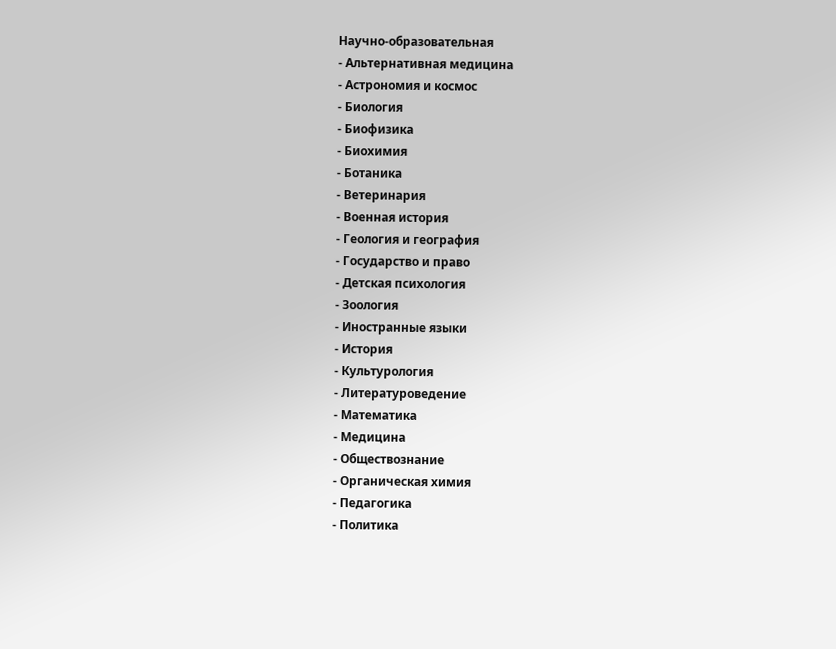Научно-образовательная
- Альтернативная медицина
- Астрономия и космос
- Биология
- Биофизика
- Биохимия
- Ботаника
- Ветеринария
- Военная история
- Геология и география
- Государство и право
- Детская психология
- Зоология
- Иностранные языки
- История
- Культурология
- Литературоведение
- Математика
- Медицина
- Обществознание
- Органическая химия
- Педагогика
- Политика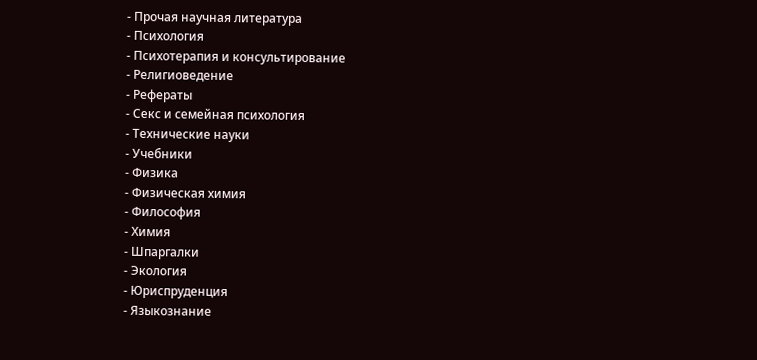- Прочая научная литература
- Психология
- Психотерапия и консультирование
- Религиоведение
- Рефераты
- Секс и семейная психология
- Технические науки
- Учебники
- Физика
- Физическая химия
- Философия
- Химия
- Шпаргалки
- Экология
- Юриспруденция
- Языкознание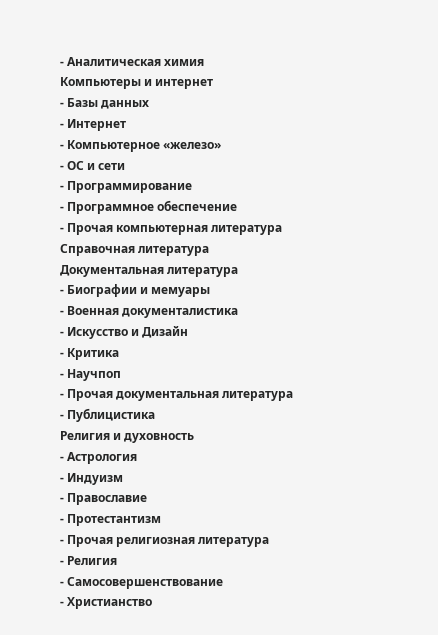- Аналитическая химия
Компьютеры и интернет
- Базы данных
- Интернет
- Компьютерное «железо»
- ОС и сети
- Программирование
- Программное обеспечение
- Прочая компьютерная литература
Справочная литература
Документальная литература
- Биографии и мемуары
- Военная документалистика
- Искусство и Дизайн
- Критика
- Научпоп
- Прочая документальная литература
- Публицистика
Религия и духовность
- Астрология
- Индуизм
- Православие
- Протестантизм
- Прочая религиозная литература
- Религия
- Самосовершенствование
- Христианство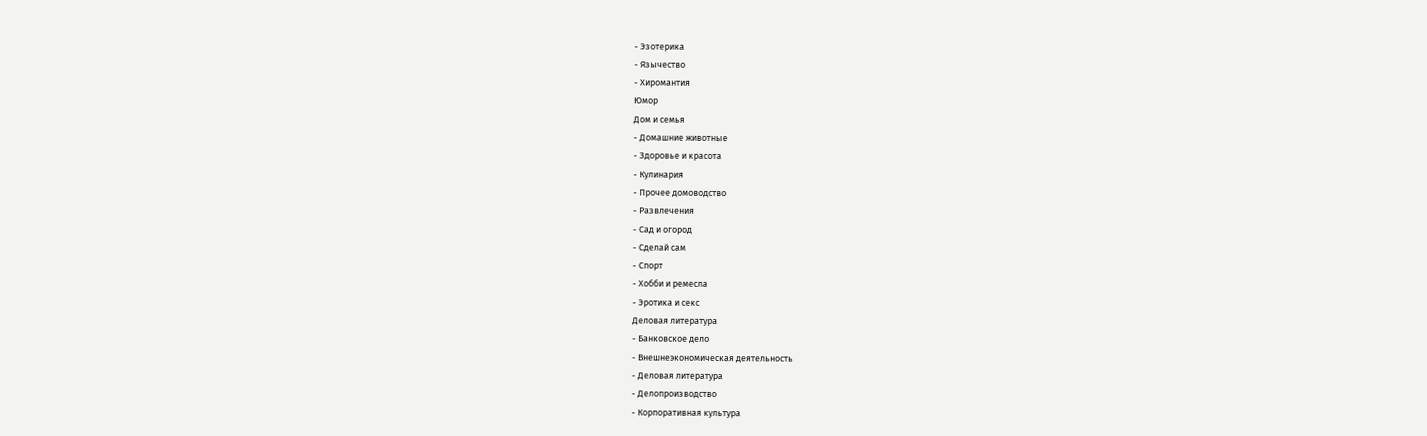- Эзотерика
- Язычество
- Хиромантия
Юмор
Дом и семья
- Домашние животные
- Здоровье и красота
- Кулинария
- Прочее домоводство
- Развлечения
- Сад и огород
- Сделай сам
- Спорт
- Хобби и ремесла
- Эротика и секс
Деловая литература
- Банковское дело
- Внешнеэкономическая деятельность
- Деловая литература
- Делопроизводство
- Корпоративная культура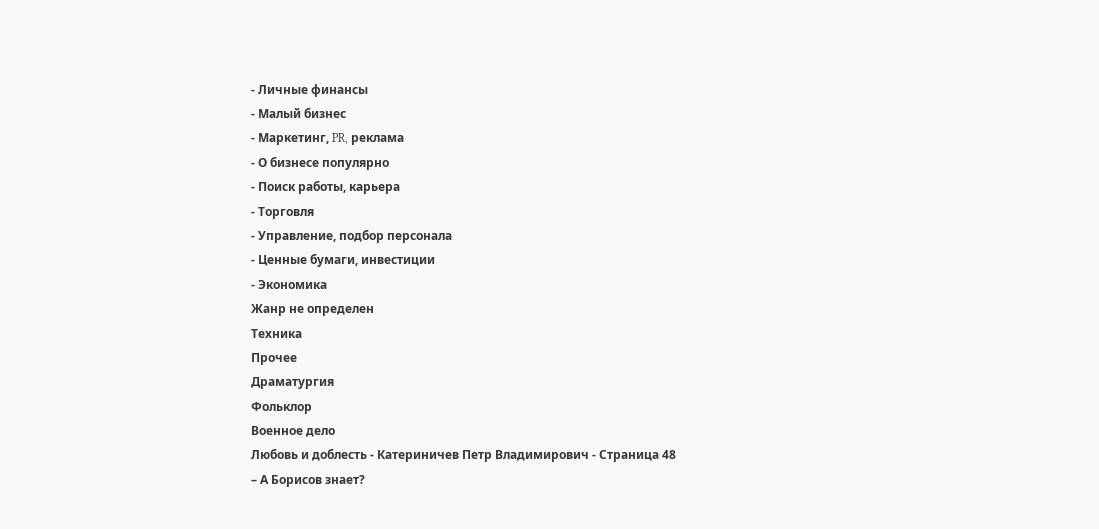- Личные финансы
- Малый бизнес
- Маркетинг, PR, реклама
- О бизнесе популярно
- Поиск работы, карьера
- Торговля
- Управление, подбор персонала
- Ценные бумаги, инвестиции
- Экономика
Жанр не определен
Техника
Прочее
Драматургия
Фольклор
Военное дело
Любовь и доблесть - Катериничев Петр Владимирович - Страница 48
– А Борисов знает?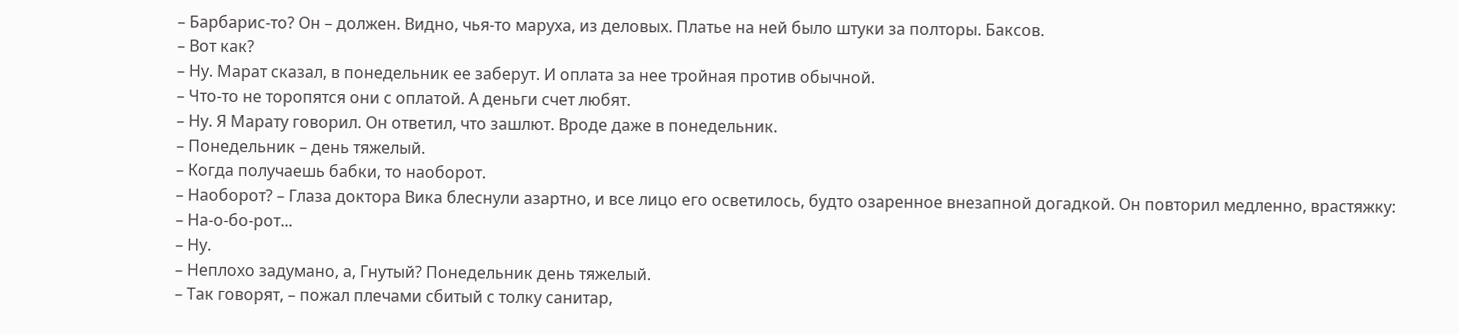– Барбарис-то? Он – должен. Видно, чья-то маруха, из деловых. Платье на ней было штуки за полторы. Баксов.
– Вот как?
– Ну. Марат сказал, в понедельник ее заберут. И оплата за нее тройная против обычной.
– Что-то не торопятся они с оплатой. А деньги счет любят.
– Ну. Я Марату говорил. Он ответил, что зашлют. Вроде даже в понедельник.
– Понедельник – день тяжелый.
– Когда получаешь бабки, то наоборот.
– Наоборот? – Глаза доктора Вика блеснули азартно, и все лицо его осветилось, будто озаренное внезапной догадкой. Он повторил медленно, врастяжку:
– На-о-бо-рот...
– Ну.
– Неплохо задумано, а, Гнутый? Понедельник день тяжелый.
– Так говорят, – пожал плечами сбитый с толку санитар,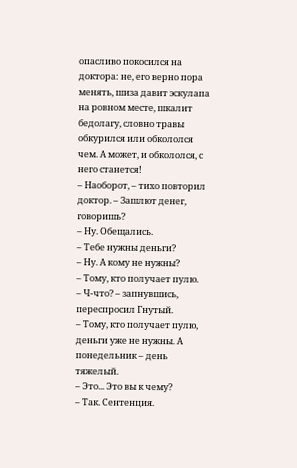опасливо покосился на доктора: не, его верно пора менять, шиза давит эскулапа на ровном месте, шкалит бедолагу, словно травы обкурился или обкололся чем. А может, и обкололся, с него станется!
– Наоборот, – тихо повторил доктор. – Зашлют денег, говоришь?
– Ну. Обещались.
– Тебе нужны деньги?
– Ну. А кому не нужны?
– Тому, кто получает пулю.
– Ч-что? – запнувшись, переспросил Гнутый.
– Тому, кто получает пулю, деньги уже не нужны. А понедельник – день тяжелый.
– Это... Это вы к чему?
– Так. Сентенция.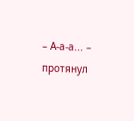– А-а-а... – протянул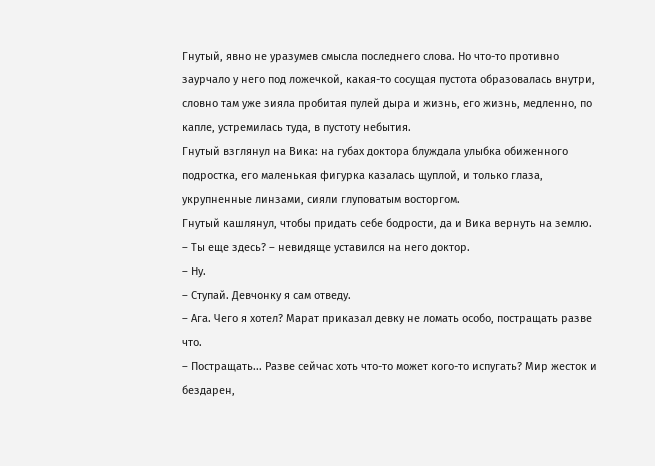Гнутый, явно не уразумев смысла последнего слова. Но что-то противно заурчало у него под ложечкой, какая-то сосущая пустота образовалась внутри, словно там уже зияла пробитая пулей дыра и жизнь, его жизнь, медленно, по капле, устремилась туда, в пустоту небытия.
Гнутый взглянул на Вика: на губах доктора блуждала улыбка обиженного подростка, его маленькая фигурка казалась щуплой, и только глаза, укрупненные линзами, сияли глуповатым восторгом.
Гнутый кашлянул, чтобы придать себе бодрости, да и Вика вернуть на землю.
– Ты еще здесь? – невидяще уставился на него доктор.
– Ну.
– Ступай. Девчонку я сам отведу.
– Ага. Чего я хотел? Марат приказал девку не ломать особо, постращать разве что.
– Постращать... Разве сейчас хоть что-то может кого-то испугать? Мир жесток и бездарен,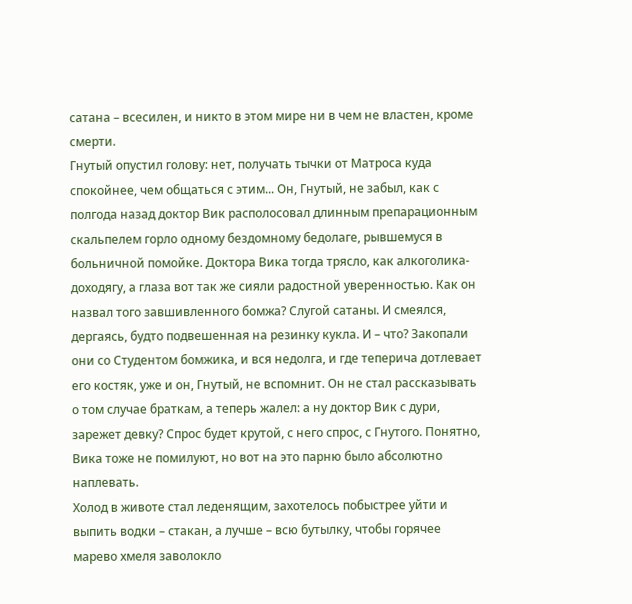сатана – всесилен, и никто в этом мире ни в чем не властен, кроме смерти.
Гнутый опустил голову: нет, получать тычки от Матроса куда спокойнее, чем общаться с этим... Он, Гнутый, не забыл, как с полгода назад доктор Вик располосовал длинным препарационным скальпелем горло одному бездомному бедолаге, рывшемуся в больничной помойке. Доктора Вика тогда трясло, как алкоголика-доходягу, а глаза вот так же сияли радостной уверенностью. Как он назвал того завшивленного бомжа? Слугой сатаны. И смеялся, дергаясь, будто подвешенная на резинку кукла. И – что? Закопали они со Студентом бомжика, и вся недолга, и где теперича дотлевает его костяк, уже и он, Гнутый, не вспомнит. Он не стал рассказывать о том случае браткам, а теперь жалел: а ну доктор Вик с дури, зарежет девку? Спрос будет крутой, с него спрос, с Гнутого. Понятно, Вика тоже не помилуют, но вот на это парню было абсолютно наплевать.
Холод в животе стал леденящим, захотелось побыстрее уйти и выпить водки – стакан, а лучше – всю бутылку, чтобы горячее марево хмеля заволокло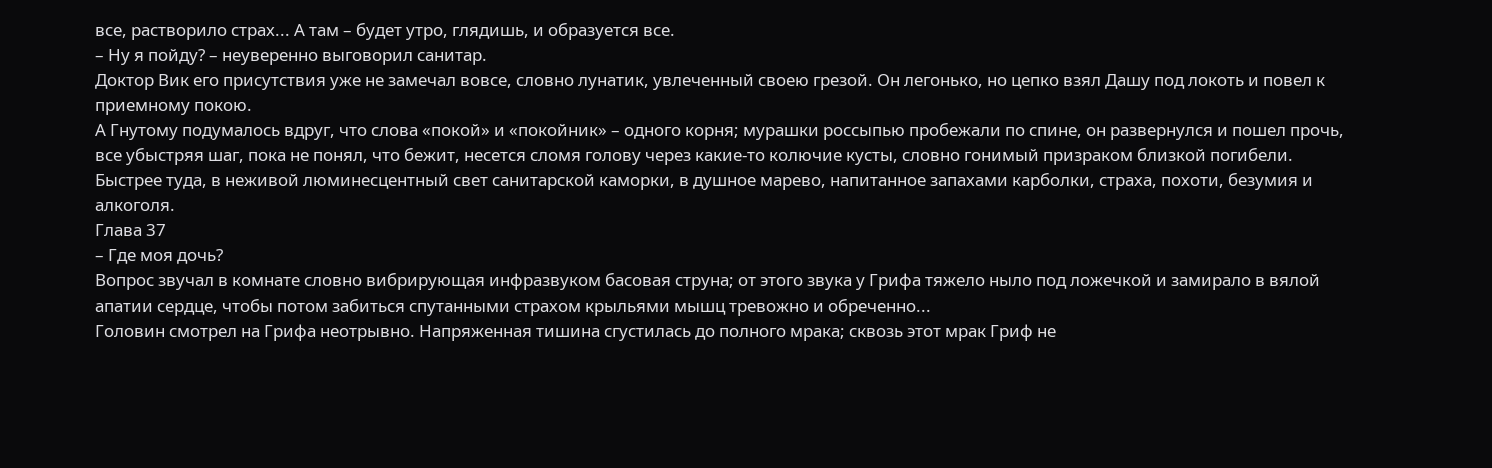все, растворило страх... А там – будет утро, глядишь, и образуется все.
– Ну я пойду? – неуверенно выговорил санитар.
Доктор Вик его присутствия уже не замечал вовсе, словно лунатик, увлеченный своею грезой. Он легонько, но цепко взял Дашу под локоть и повел к приемному покою.
А Гнутому подумалось вдруг, что слова «покой» и «покойник» – одного корня; мурашки россыпью пробежали по спине, он развернулся и пошел прочь, все убыстряя шаг, пока не понял, что бежит, несется сломя голову через какие-то колючие кусты, словно гонимый призраком близкой погибели. Быстрее туда, в неживой люминесцентный свет санитарской каморки, в душное марево, напитанное запахами карболки, страха, похоти, безумия и алкоголя.
Глава 37
– Где моя дочь?
Вопрос звучал в комнате словно вибрирующая инфразвуком басовая струна; от этого звука у Грифа тяжело ныло под ложечкой и замирало в вялой апатии сердце, чтобы потом забиться спутанными страхом крыльями мышц тревожно и обреченно...
Головин смотрел на Грифа неотрывно. Напряженная тишина сгустилась до полного мрака; сквозь этот мрак Гриф не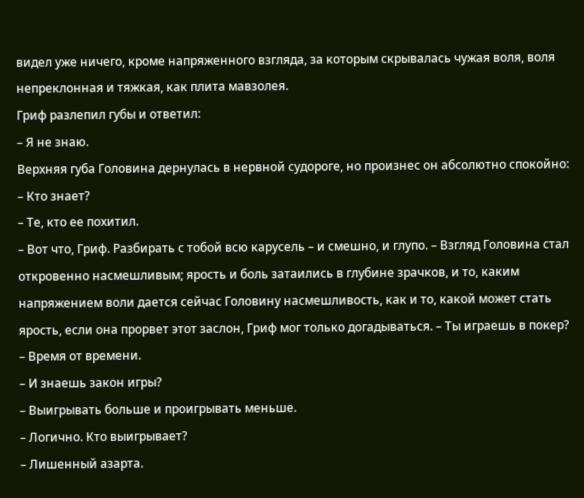видел уже ничего, кроме напряженного взгляда, за которым скрывалась чужая воля, воля непреклонная и тяжкая, как плита мавзолея.
Гриф разлепил губы и ответил:
– Я не знаю.
Верхняя губа Головина дернулась в нервной судороге, но произнес он абсолютно спокойно:
– Кто знает?
– Те, кто ее похитил.
– Вот что, Гриф. Разбирать с тобой всю карусель – и смешно, и глупо. – Взгляд Головина стал откровенно насмешливым; ярость и боль затаились в глубине зрачков, и то, каким напряжением воли дается сейчас Головину насмешливость, как и то, какой может стать ярость, если она прорвет этот заслон, Гриф мог только догадываться. – Ты играешь в покер?
– Время от времени.
– И знаешь закон игры?
– Выигрывать больше и проигрывать меньше.
– Логично. Кто выигрывает?
– Лишенный азарта.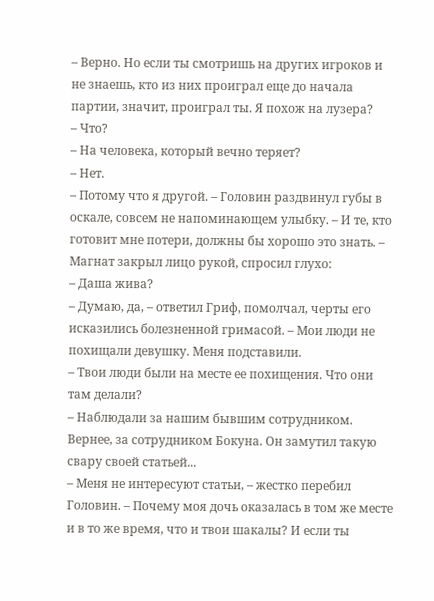– Верно. Но если ты смотришь на других игроков и не знаешь, кто из них проиграл еще до начала партии, значит, проиграл ты. Я похож на лузера?
– Что?
– На человека, который вечно теряет?
– Нет.
– Потому что я другой. – Головин раздвинул губы в оскале, совсем не напоминающем улыбку. – И те, кто готовит мне потери, должны бы хорошо это знать. – Магнат закрыл лицо рукой, спросил глухо:
– Даша жива?
– Думаю, да, – ответил Гриф, помолчал, черты его исказились болезненной гримасой. – Мои люди не похищали девушку. Меня подставили.
– Твои люди были на месте ее похищения. Что они там делали?
– Наблюдали за нашим бывшим сотрудником. Вернее, за сотрудником Бокуна. Он замутил такую свару своей статьей...
– Меня не интересуют статьи, – жестко перебил Головин. – Почему моя дочь оказалась в том же месте и в то же время, что и твои шакалы? И если ты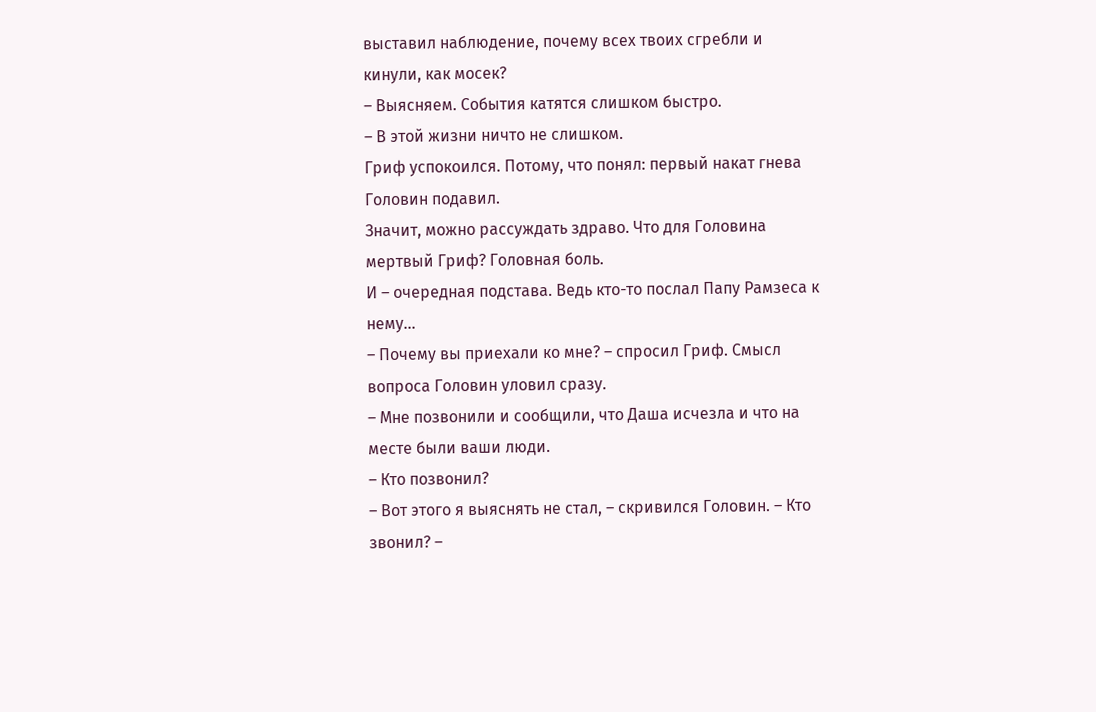выставил наблюдение, почему всех твоих сгребли и кинули, как мосек?
– Выясняем. События катятся слишком быстро.
– В этой жизни ничто не слишком.
Гриф успокоился. Потому, что понял: первый накат гнева Головин подавил.
Значит, можно рассуждать здраво. Что для Головина мертвый Гриф? Головная боль.
И – очередная подстава. Ведь кто-то послал Папу Рамзеса к нему...
– Почему вы приехали ко мне? – спросил Гриф. Смысл вопроса Головин уловил сразу.
– Мне позвонили и сообщили, что Даша исчезла и что на месте были ваши люди.
– Кто позвонил?
– Вот этого я выяснять не стал, – скривился Головин. – Кто звонил? –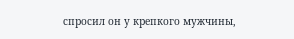спросил он у крепкого мужчины,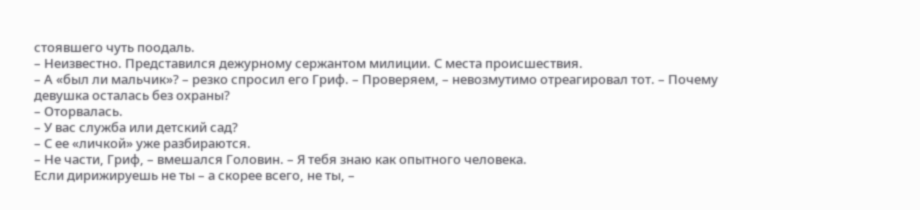стоявшего чуть поодаль.
– Неизвестно. Представился дежурному сержантом милиции. С места происшествия.
– А «был ли мальчик»? – резко спросил его Гриф. – Проверяем, – невозмутимо отреагировал тот. – Почему девушка осталась без охраны?
– Оторвалась.
– У вас служба или детский сад?
– С ее «личкой» уже разбираются.
– Не части, Гриф, – вмешался Головин. – Я тебя знаю как опытного человека.
Если дирижируешь не ты – а скорее всего, не ты, –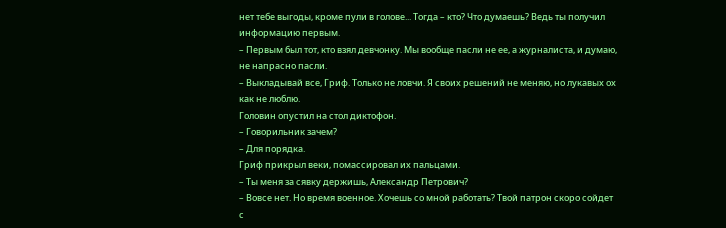нет тебе выгоды, кроме пули в голове... Тогда – кто? Что думаешь? Ведь ты получил информацию первым.
– Первым был тот, кто взял девчонку. Мы вообще пасли не ее, а журналиста, и думаю, не напрасно пасли.
– Выкладывай все, Гриф. Только не ловчи. Я своих решений не меняю, но лукавых ох как не люблю.
Головин опустил на стол диктофон.
– Говорильник зачем?
– Для порядка.
Гриф прикрыл веки, помассировал их пальцами.
– Ты меня за сявку держишь, Александр Петрович?
– Вовсе нет. Но время военное. Хочешь со мной работать? Твой патрон скоро сойдет с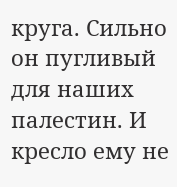круга. Сильно он пугливый для наших палестин. И кресло ему не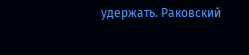удержать. Раковский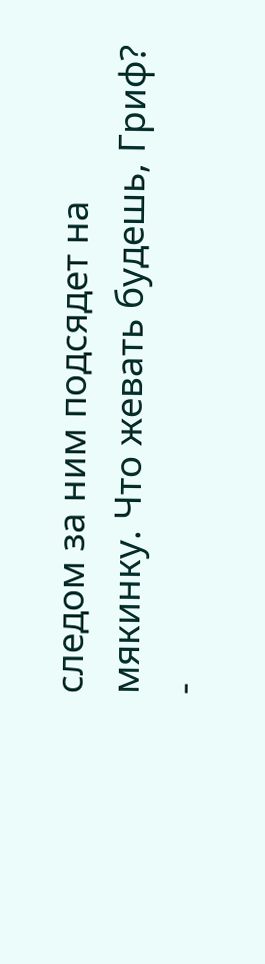следом за ним подсядет на мякинку. Что жевать будешь, Гриф?
-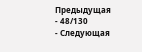Предыдущая
- 48/130
- Следующая